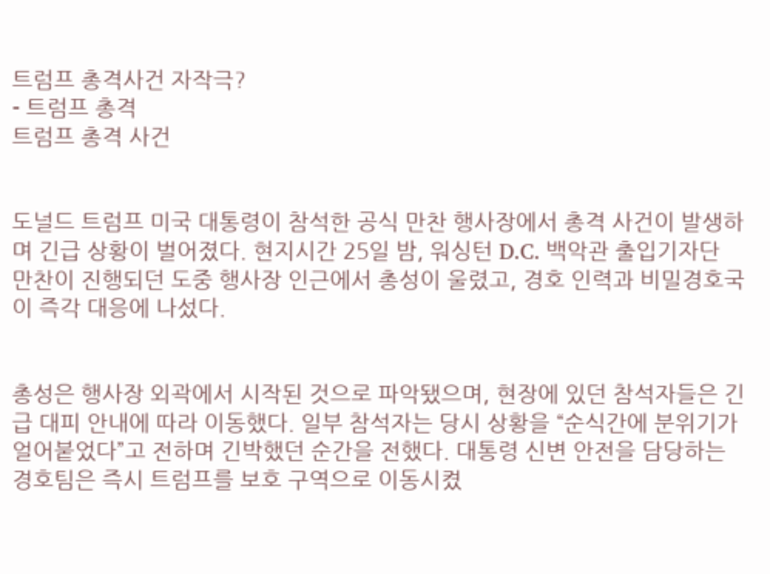트럼프 총격사건 자작극?
- 트럼프 총격
트럼프 총격 사건


도널드 트럼프 미국 대통령이 참석한 공식 만찬 행사장에서 총격 사건이 발생하며 긴급 상황이 벌어졌다. 현지시간 25일 밤, 워싱턴 D.C. 백악관 출입기자단 만찬이 진행되던 도중 행사장 인근에서 총성이 울렸고, 경호 인력과 비밀경호국이 즉각 대응에 나섰다.


총성은 행사장 외곽에서 시작된 것으로 파악됐으며, 현장에 있던 참석자들은 긴급 대피 안내에 따라 이동했다. 일부 참석자는 당시 상황을 “순식간에 분위기가 얼어붙었다”고 전하며 긴박했던 순간을 전했다. 대통령 신변 안전을 담당하는 경호팀은 즉시 트럼프를 보호 구역으로 이동시켰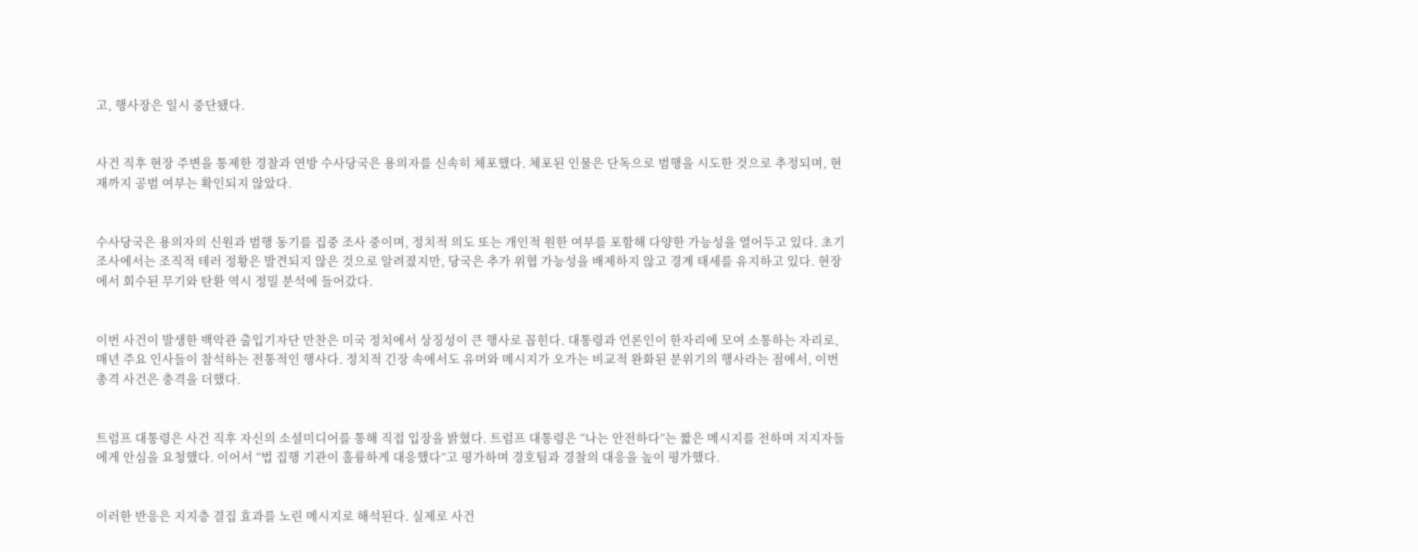고, 행사장은 일시 중단됐다.


사건 직후 현장 주변을 통제한 경찰과 연방 수사당국은 용의자를 신속히 체포했다. 체포된 인물은 단독으로 범행을 시도한 것으로 추정되며, 현재까지 공범 여부는 확인되지 않았다.


수사당국은 용의자의 신원과 범행 동기를 집중 조사 중이며, 정치적 의도 또는 개인적 원한 여부를 포함해 다양한 가능성을 열어두고 있다. 초기 조사에서는 조직적 테러 정황은 발견되지 않은 것으로 알려졌지만, 당국은 추가 위협 가능성을 배제하지 않고 경계 태세를 유지하고 있다. 현장에서 회수된 무기와 탄환 역시 정밀 분석에 들어갔다.


이번 사건이 발생한 백악관 출입기자단 만찬은 미국 정치에서 상징성이 큰 행사로 꼽힌다. 대통령과 언론인이 한자리에 모여 소통하는 자리로, 매년 주요 인사들이 참석하는 전통적인 행사다. 정치적 긴장 속에서도 유머와 메시지가 오가는 비교적 완화된 분위기의 행사라는 점에서, 이번 총격 사건은 충격을 더했다.


트럼프 대통령은 사건 직후 자신의 소셜미디어를 통해 직접 입장을 밝혔다. 트럼프 대통령은 “나는 안전하다”는 짧은 메시지를 전하며 지지자들에게 안심을 요청했다. 이어서 “법 집행 기관이 훌륭하게 대응했다”고 평가하며 경호팀과 경찰의 대응을 높이 평가했다.


이러한 반응은 지지층 결집 효과를 노린 메시지로 해석된다. 실제로 사건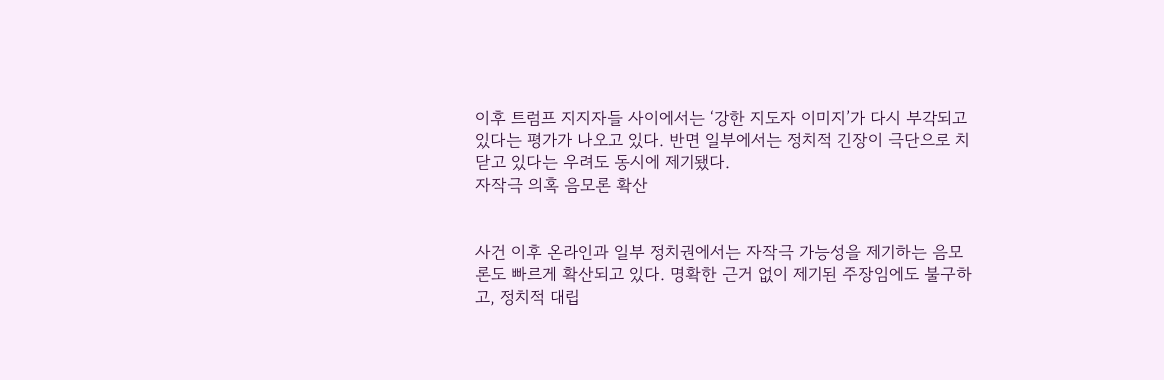이후 트럼프 지지자들 사이에서는 ‘강한 지도자 이미지’가 다시 부각되고 있다는 평가가 나오고 있다. 반면 일부에서는 정치적 긴장이 극단으로 치닫고 있다는 우려도 동시에 제기됐다.
자작극 의혹 음모론 확산


사건 이후 온라인과 일부 정치권에서는 자작극 가능성을 제기하는 음모론도 빠르게 확산되고 있다. 명확한 근거 없이 제기된 주장임에도 불구하고, 정치적 대립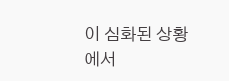이 심화된 상황에서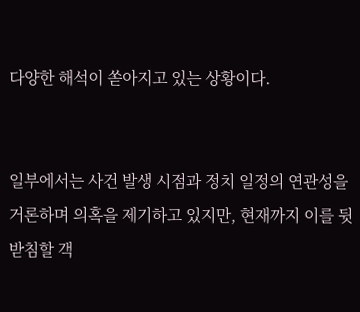다양한 해석이 쏟아지고 있는 상황이다.


일부에서는 사건 발생 시점과 정치 일정의 연관성을 거론하며 의혹을 제기하고 있지만, 현재까지 이를 뒷받침할 객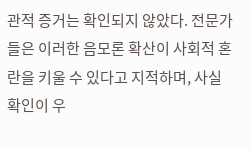관적 증거는 확인되지 않았다. 전문가들은 이러한 음모론 확산이 사회적 혼란을 키울 수 있다고 지적하며, 사실 확인이 우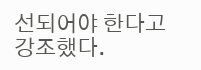선되어야 한다고 강조했다.